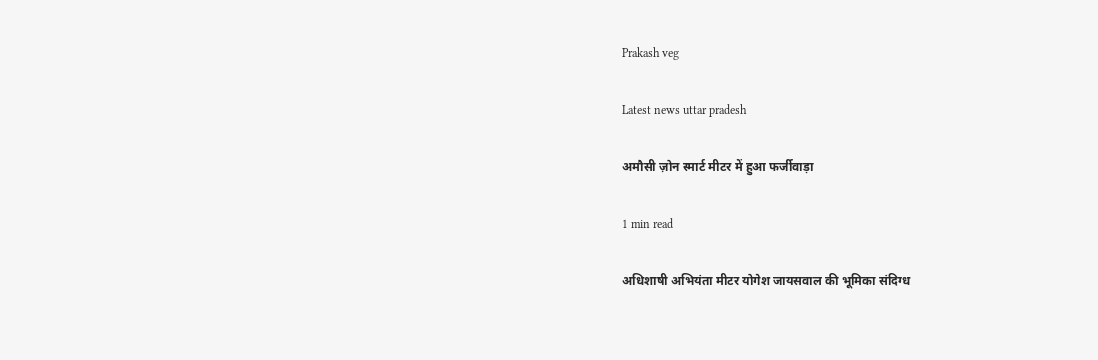Prakash veg

Latest news uttar pradesh

अमौसी ज़ोन स्मार्ट मीटर में हुआ फर्जीवाड़ा

1 min read

अधिशाषी अभियंता मीटर योगेश जायसवाल की भूमिका संदिग्ध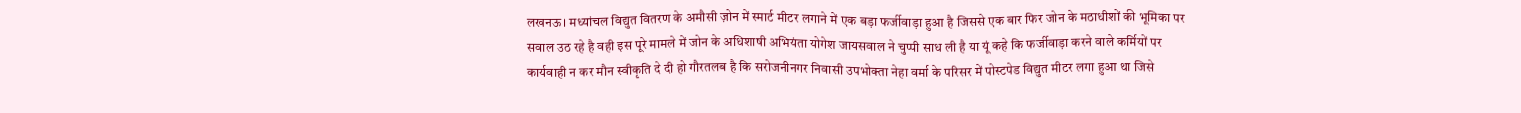लखनऊ। मध्यांचल विद्युत वितरण के अमौसी ज़ोन में स्मार्ट मीटर लगाने में एक बड़ा फर्जीवाड़ा हुआ है जिससे एक बार फिर जोन के मठाधीशों की भूमिका पर सवाल उठ रहे है वही इस पूरे मामले में जोन के अधिशाषी अभियंता योगेश जायसवाल ने चुप्पी साध ली है या यूं कहे कि फर्जीवाड़ा करने वाले कर्मियों पर कार्यवाही न कर मौन स्वीकृति दे दी हो गौरतलब है कि सरोजनीनगर निवासी उपभोक्ता नेहा वर्मा के परिसर में पोस्टपेड विद्युत मीटर लगा हुआ था जिसे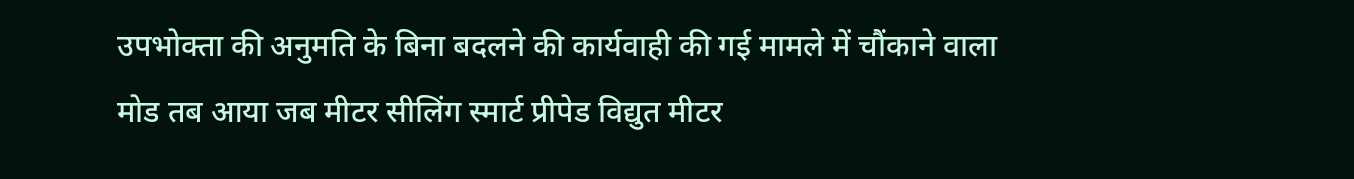उपभोक्ता की अनुमति के बिना बदलने की कार्यवाही की गई मामले में चौंकाने वाला मोड तब आया जब मीटर सीलिंग स्मार्ट प्रीपेड विद्युत मीटर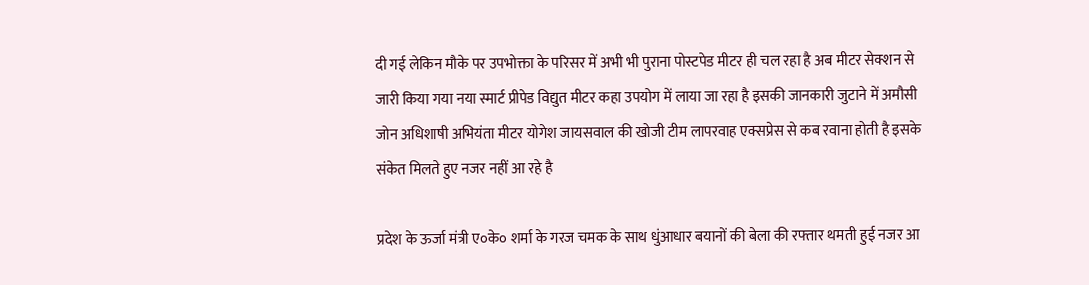दी गई लेकिन मौके पर उपभोक्ता के परिसर में अभी भी पुराना पोस्टपेड मीटर ही चल रहा है अब मीटर सेक्शन से जारी किया गया नया स्मार्ट प्रीपेड विद्युत मीटर कहा उपयोग में लाया जा रहा है इसकी जानकारी जुटाने में अमौसी जोन अधिशाषी अभियंता मीटर योगेश जायसवाल की खोजी टीम लापरवाह एक्सप्रेस से कब रवाना होती है इसके संकेत मिलते हुए नजर नहीं आ रहे है

प्रदेश के ऊर्जा मंत्री ए०के० शर्मा के गरज चमक के साथ धुंआधार बयानों की बेला की रफ्तार थमती हुई नजर आ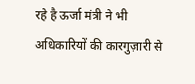रहे है ऊर्जा मंत्री ने भी अधिकारियों की कारगुज़ारी से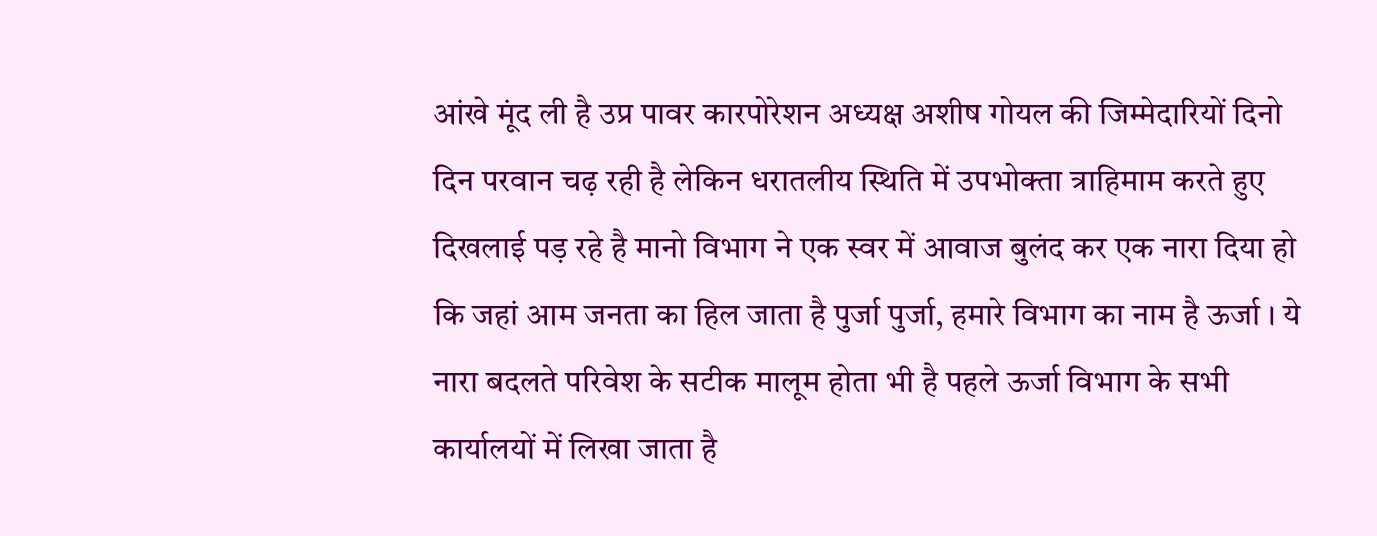आंखे मूंद ली है उप्र पावर कारपोरेशन अध्यक्ष अशीष गोयल की जिम्मेदारियों दिनो दिन परवान चढ़ रही है लेकिन धरातलीय स्थिति में उपभोक्ता त्राहिमाम करते हुए दिखलाई पड़ रहे है मानो विभाग ने एक स्वर में आवाज बुलंद कर एक नारा दिया हो कि जहां आम जनता का हिल जाता है पुर्जा पुर्जा, हमारे विभाग का नाम है ऊर्जा । ये नारा बदलते परिवेश के सटीक मालूम होता भी है पहले ऊर्जा विभाग के सभी कार्यालयों में लिखा जाता है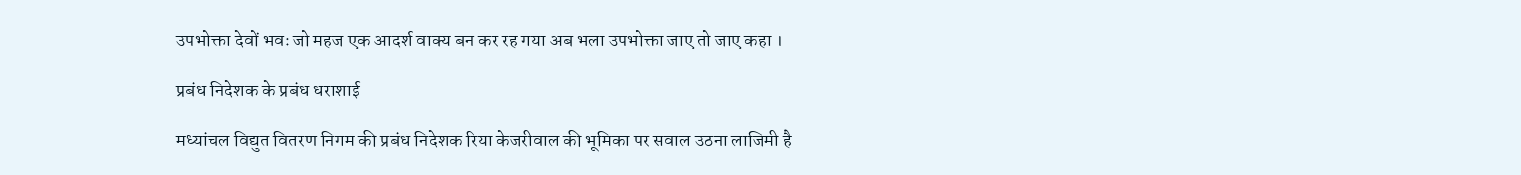उपभोक्ता देवों भवः जो महज एक आदर्श वाक्य बन कर रह गया अब भला उपभोक्ता जाए तो जाए कहा ।

प्रबंध निदेशक के प्रबंध धराशाई

मध्यांचल विद्युत वितरण निगम की प्रबंध निदेशक रिया केजरीवाल की भूमिका पर सवाल उठना लाजिमी है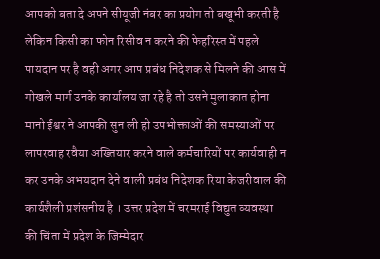आपको बता दे अपने सीयूजी नंबर का प्रयोग तो बखूभी करती है लेकिन किसी का फोन रिसीव न करने की फेहरिस्त में पहले पायदान पर है वही अगर आप प्रबंध निदेशक से मिलने की आस में गोखले मार्ग उनके कार्यालय जा रहे है तो उसने मुलाकात होना मानो ईश्वर ने आपकी सुन ली हो उपभोक्ताओं की समस्याओं पर लापरवाह रवैया अख्तियार करने वाले कर्मचारियों पर कार्यवाही न कर उनके अभयदान देने वाली प्रबंध निदेशक रिया केजरीवाल की कार्यशैली प्रशंसनीय है । उत्तर प्रदेश में चरमराई विद्युत व्यवस्था की चिंता में प्रदेश के जिम्मेदार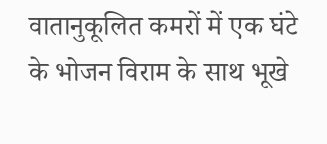वातानुकूलित कमरों में एक घंटे के भोजन विराम के साथ भूखे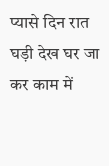प्यासे दिन रात घड़ी देख घर जा कर काम में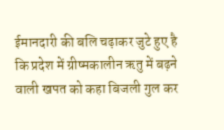ईमानदारी की बलि चढ़ाकर जुटे हुए है कि प्रदेश में ग्रीष्मकालीन ऋतु में बढ़ने वाली खपत को कहा बिजली गुल कर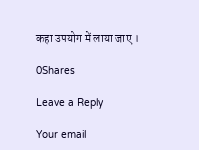कहा उपयोग में लाया जाए ।

0Shares

Leave a Reply

Your email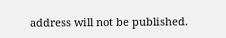address will not be published.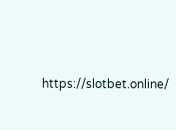https://slotbet.online/